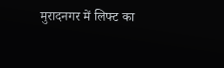मुरादनगर में लिफ्ट का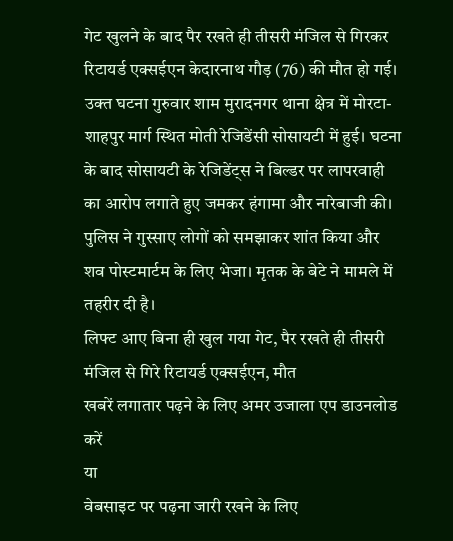गेट खुलने के बाद पैर रखते ही तीसरी मंजिल से गिरकर रिटायर्ड एक्सईएन केदारनाथ गौड़ (76) की मौत हो गई। उक्त घटना गुरुवार शाम मुरादनगर थाना क्षेत्र में मोरटा-शाहपुर मार्ग स्थित मोती रेजिडेंसी सोसायटी में हुई। घटना के बाद सोसायटी के रेजिडेंट्स ने बिल्डर पर लापरवाही का आरोप लगाते हुए जमकर हंगामा और नारेबाजी की। पुलिस ने गुस्साए लोगों को समझाकर शांत किया और शव पोस्टमार्टम के लिए भेजा। मृतक के बेटे ने मामले में तहरीर दी है।
लिफ्ट आए बिना ही खुल गया गेट, पैर रखते ही तीसरी मंजिल से गिरे रिटायर्ड एक्सईएन, मौत
खबरें लगातार पढ़ने के लिए अमर उजाला एप डाउनलोड करें
या
वेबसाइट पर पढ़ना जारी रखने के लिए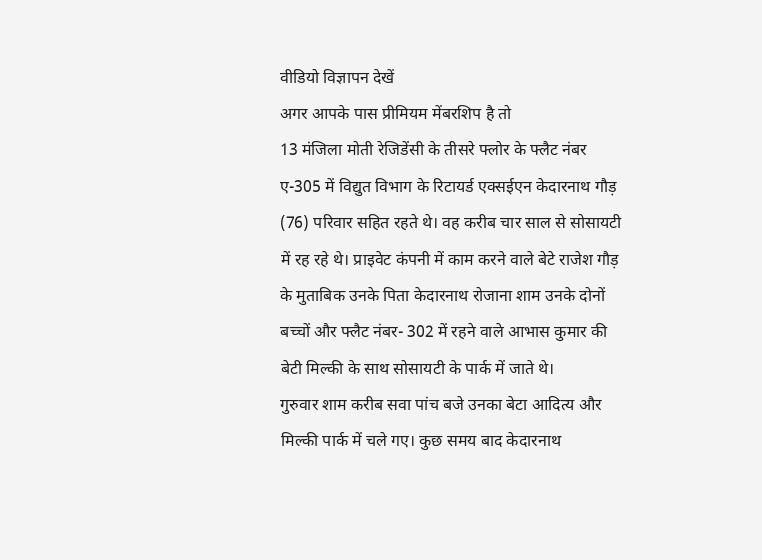वीडियो विज्ञापन देखें
अगर आपके पास प्रीमियम मेंबरशिप है तो
13 मंजिला मोती रेजिडेंसी के तीसरे फ्लोर के फ्लैट नंबर ए-305 में विद्युत विभाग के रिटायर्ड एक्सईएन केदारनाथ गौड़ (76) परिवार सहित रहते थे। वह करीब चार साल से सोसायटी में रह रहे थे। प्राइवेट कंपनी में काम करने वाले बेटे राजेश गौड़ के मुताबिक उनके पिता केदारनाथ रोजाना शाम उनके दोनों बच्चों और फ्लैट नंबर- 302 में रहने वाले आभास कुमार की बेटी मिल्की के साथ सोसायटी के पार्क में जाते थे।
गुरुवार शाम करीब सवा पांच बजे उनका बेटा आदित्य और मिल्की पार्क में चले गए। कुछ समय बाद केदारनाथ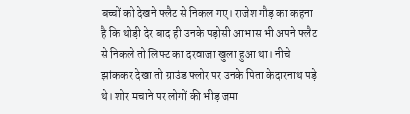बच्चों को देखने फ्लैट से निकल गए। राजेश गौड़ का कहना है कि थोड़ी देर बाद ही उनके पड़ोसी आभास भी अपने फ्लैट से निकले तो लिफ्ट का दरवाजा खुला हुआ था। नीचे झांककर देखा तो ग्राउंड फ्लोर पर उनके पिता केदारनाथ पड़े थे। शोर मचाने पर लोगों की भीड़ जमा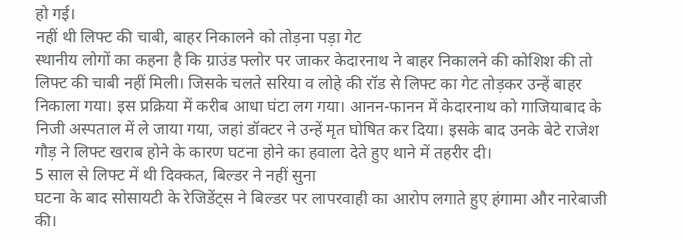हो गई।
नहीं थी लिफ्ट की चाबी, बाहर निकालने को तोड़ना पड़ा गेट
स्थानीय लोगों का कहना है कि ग्राउंड फ्लोर पर जाकर केदारनाथ ने बाहर निकालने की कोशिश की तो लिफ्ट की चाबी नहीं मिली। जिसके चलते सरिया व लोहे की रॉड से लिफ्ट का गेट तोड़कर उन्हें बाहर निकाला गया। इस प्रक्रिया में करीब आधा घंटा लग गया। आनन-फानन में केदारनाथ को गाजियाबाद के निजी अस्पताल में ले जाया गया, जहां डॉक्टर ने उन्हें मृत घोषित कर दिया। इसके बाद उनके बेटे राजेश गौड़ ने लिफ्ट खराब होने के कारण घटना होने का हवाला देते हुए थाने में तहरीर दी।
5 साल से लिफ्ट में थी दिक्कत, बिल्डर ने नहीं सुना
घटना के बाद सोसायटी के रेजिडेंट्स ने बिल्डर पर लापरवाही का आरोप लगाते हुए हंगामा और नारेबाजी की।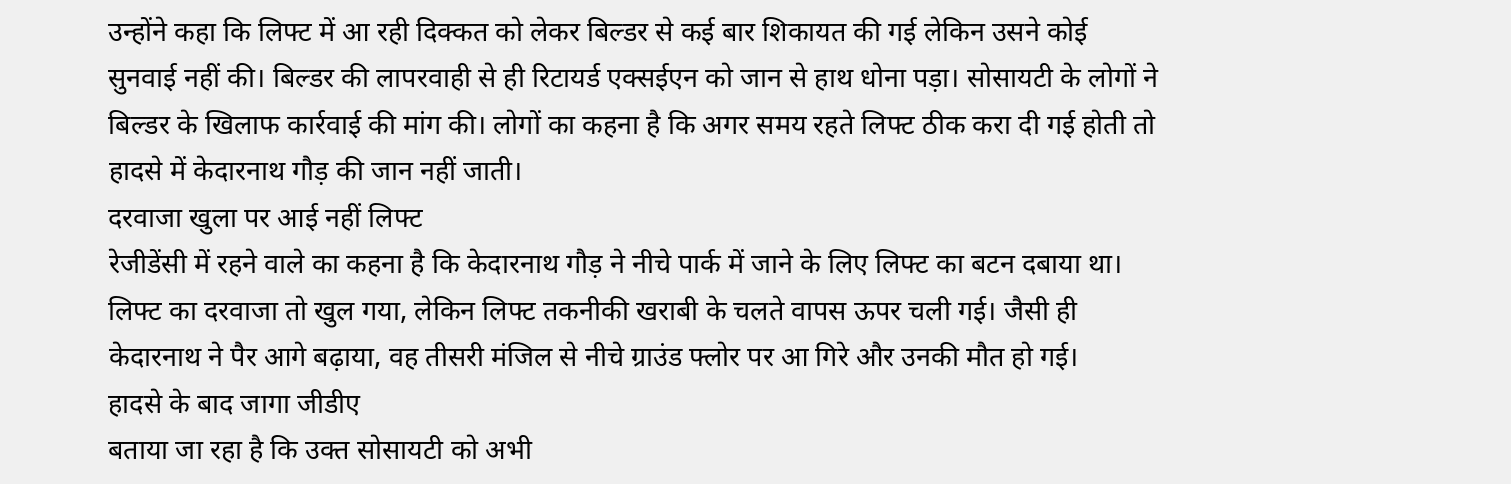उन्होंने कहा कि लिफ्ट में आ रही दिक्कत को लेकर बिल्डर से कई बार शिकायत की गई लेकिन उसने कोई सुनवाई नहीं की। बिल्डर की लापरवाही से ही रिटायर्ड एक्सईएन को जान से हाथ धोना पड़ा। सोसायटी के लोगों ने बिल्डर के खिलाफ कार्रवाई की मांग की। लोगों का कहना है कि अगर समय रहते लिफ्ट ठीक करा दी गई होती तो हादसे में केदारनाथ गौड़ की जान नहीं जाती।
दरवाजा खुला पर आई नहीं लिफ्ट
रेजीडेंसी में रहने वाले का कहना है कि केदारनाथ गौड़ ने नीचे पार्क में जाने के लिए लिफ्ट का बटन दबाया था। लिफ्ट का दरवाजा तो खुल गया, लेकिन लिफ्ट तकनीकी खराबी के चलते वापस ऊपर चली गई। जैसी ही केदारनाथ ने पैर आगे बढ़ाया, वह तीसरी मंजिल से नीचे ग्राउंड फ्लोर पर आ गिरे और उनकी मौत हो गई।
हादसे के बाद जागा जीडीए
बताया जा रहा है कि उक्त सोसायटी को अभी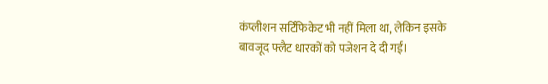कंप्लीशन सर्टिफिकेट भी नहीं मिला था, लेकिन इसके बावजूद फ्लैट धारकों को पजेशन दे दी गई।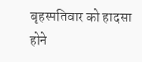बृहस्पतिवार को हादसा होने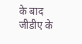के बाद जीडीए के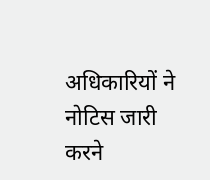अधिकारियों ने नोटिस जारी करने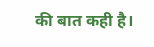की बात कही है।